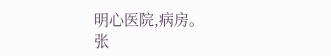明心医院,病房。
张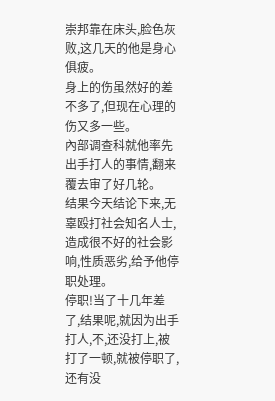崇邦靠在床头,脸色灰败,这几天的他是身心俱疲。
身上的伤虽然好的差不多了,但现在心理的伤又多一些。
內部调查科就他率先出手打人的事情,翻来覆去审了好几轮。
结果今天结论下来,无辜殴打社会知名人士,造成很不好的社会影响,性质恶劣,给予他停职处理。
停职!当了十几年差了,结果呢,就因为出手打人,不,还没打上,被打了一顿,就被停职了,还有没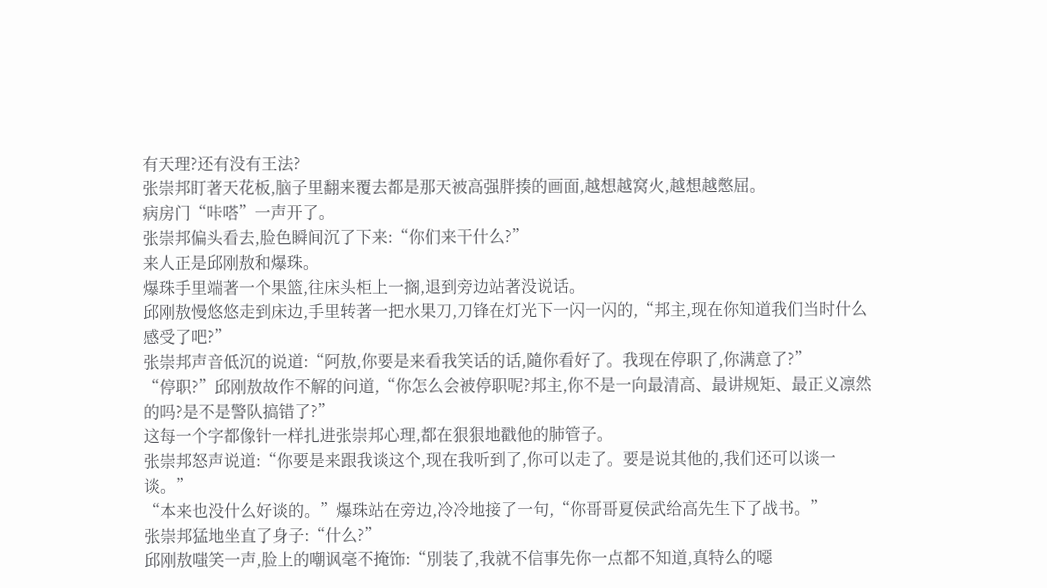有天理?还有没有王法?
张崇邦盯著天花板,脑子里翻来覆去都是那天被高强胖揍的画面,越想越窝火,越想越憋屈。
病房门“咔嗒”一声开了。
张崇邦偏头看去,脸色瞬间沉了下来:“你们来干什么?”
来人正是邱刚敖和爆珠。
爆珠手里端著一个果篮,往床头柜上一搁,退到旁边站著没说话。
邱刚敖慢悠悠走到床边,手里转著一把水果刀,刀锋在灯光下一闪一闪的,“邦主,现在你知道我们当时什么感受了吧?”
张崇邦声音低沉的说道:“阿敖,你要是来看我笑话的话,隨你看好了。我现在停职了,你满意了?”
“停职?”邱刚敖故作不解的问道,“你怎么会被停职呢?邦主,你不是一向最清高、最讲规矩、最正义凛然的吗?是不是警队搞错了?”
这每一个字都像针一样扎进张崇邦心理,都在狠狠地戳他的肺管子。
张崇邦怒声说道:“你要是来跟我谈这个,现在我听到了,你可以走了。要是说其他的,我们还可以谈一谈。”
“本来也没什么好谈的。”爆珠站在旁边,冷冷地接了一句,“你哥哥夏侯武给高先生下了战书。”
张崇邦猛地坐直了身子:“什么?”
邱刚敖嗤笑一声,脸上的嘲讽毫不掩饰:“別装了,我就不信事先你一点都不知道,真特么的噁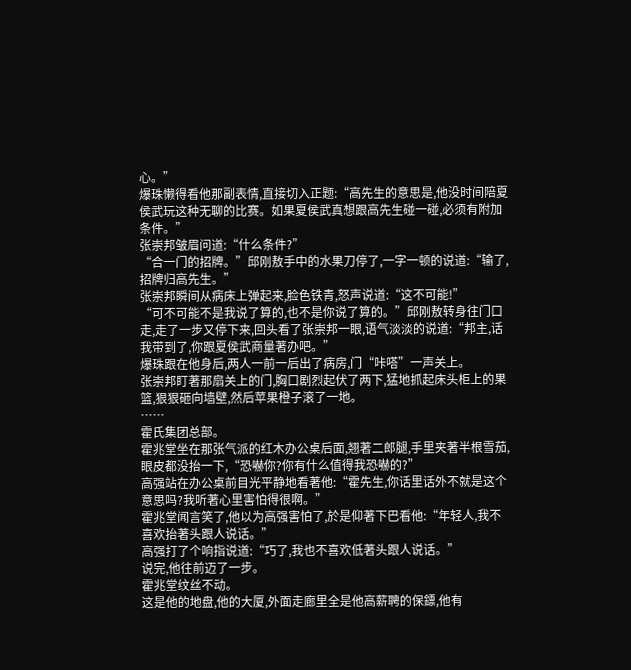心。”
爆珠懒得看他那副表情,直接切入正题:“高先生的意思是,他没时间陪夏侯武玩这种无聊的比赛。如果夏侯武真想跟高先生碰一碰,必须有附加条件。”
张崇邦皱眉问道:“什么条件?”
“合一门的招牌。”邱刚敖手中的水果刀停了,一字一顿的说道:“输了,招牌归高先生。”
张崇邦瞬间从病床上弹起来,脸色铁青,怒声说道:“这不可能!”
“可不可能不是我说了算的,也不是你说了算的。”邱刚敖转身往门口走,走了一步又停下来,回头看了张崇邦一眼,语气淡淡的说道:“邦主,话我带到了,你跟夏侯武商量著办吧。”
爆珠跟在他身后,两人一前一后出了病房,门“咔嗒”一声关上。
张崇邦盯著那扇关上的门,胸口剧烈起伏了两下,猛地抓起床头柜上的果篮,狠狠砸向墙壁,然后苹果橙子滚了一地。
……
霍氏集团总部。
霍兆堂坐在那张气派的红木办公桌后面,翘著二郎腿,手里夹著半根雪茄,眼皮都没抬一下,“恐嚇你?你有什么值得我恐嚇的?”
高强站在办公桌前目光平静地看著他:“霍先生,你话里话外不就是这个意思吗?我听著心里害怕得很啊。”
霍兆堂闻言笑了,他以为高强害怕了,於是仰著下巴看他:“年轻人,我不喜欢抬著头跟人说话。”
高强打了个响指说道:“巧了,我也不喜欢低著头跟人说话。”
说完,他往前迈了一步。
霍兆堂纹丝不动。
这是他的地盘,他的大厦,外面走廊里全是他高薪聘的保鏢,他有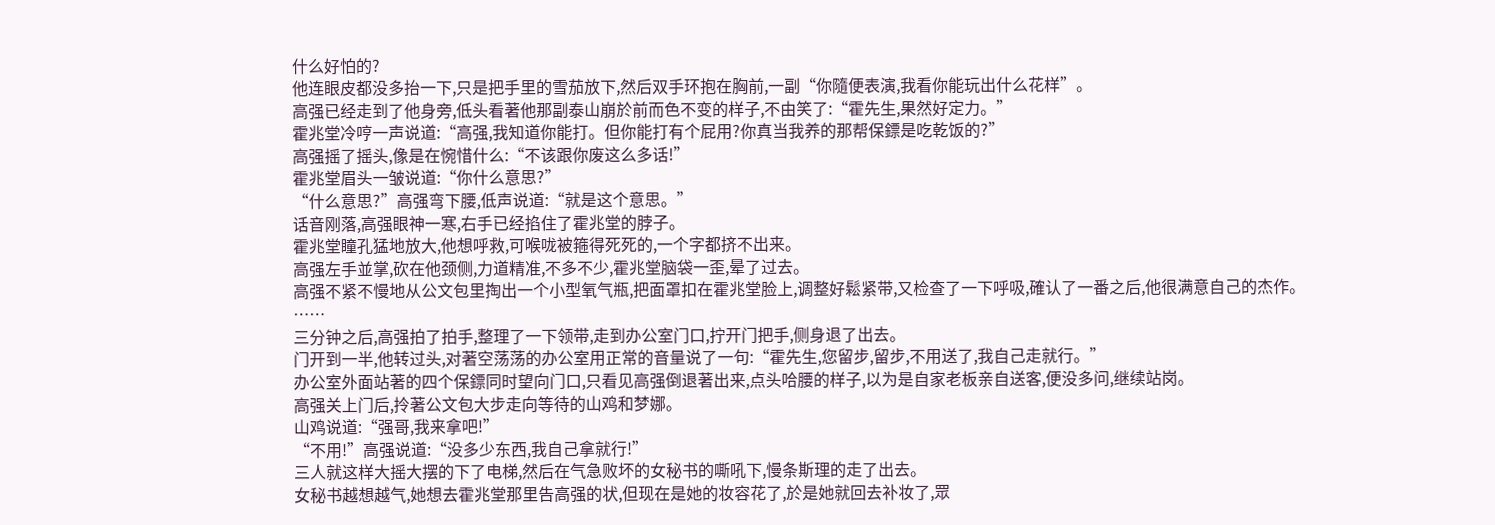什么好怕的?
他连眼皮都没多抬一下,只是把手里的雪茄放下,然后双手环抱在胸前,一副“你隨便表演,我看你能玩出什么花样”。
高强已经走到了他身旁,低头看著他那副泰山崩於前而色不变的样子,不由笑了:“霍先生,果然好定力。”
霍兆堂冷哼一声说道:“高强,我知道你能打。但你能打有个屁用?你真当我养的那帮保鏢是吃乾饭的?”
高强摇了摇头,像是在惋惜什么:“不该跟你废这么多话!”
霍兆堂眉头一皱说道:“你什么意思?”
“什么意思?”高强弯下腰,低声说道:“就是这个意思。”
话音刚落,高强眼神一寒,右手已经掐住了霍兆堂的脖子。
霍兆堂瞳孔猛地放大,他想呼救,可喉咙被箍得死死的,一个字都挤不出来。
高强左手並掌,砍在他颈侧,力道精准,不多不少,霍兆堂脑袋一歪,晕了过去。
高强不紧不慢地从公文包里掏出一个小型氧气瓶,把面罩扣在霍兆堂脸上,调整好鬆紧带,又检查了一下呼吸,確认了一番之后,他很满意自己的杰作。
……
三分钟之后,高强拍了拍手,整理了一下领带,走到办公室门口,拧开门把手,侧身退了出去。
门开到一半,他转过头,对著空荡荡的办公室用正常的音量说了一句:“霍先生,您留步,留步,不用送了,我自己走就行。”
办公室外面站著的四个保鏢同时望向门口,只看见高强倒退著出来,点头哈腰的样子,以为是自家老板亲自送客,便没多问,继续站岗。
高强关上门后,拎著公文包大步走向等待的山鸡和梦娜。
山鸡说道:“强哥,我来拿吧!”
“不用!”高强说道:“没多少东西,我自己拿就行!”
三人就这样大摇大摆的下了电梯,然后在气急败坏的女秘书的嘶吼下,慢条斯理的走了出去。
女秘书越想越气,她想去霍兆堂那里告高强的状,但现在是她的妆容花了,於是她就回去补妆了,眾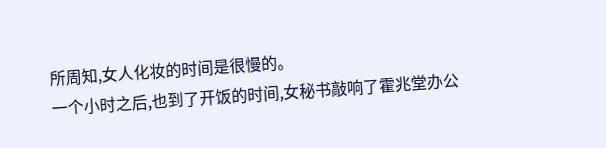所周知,女人化妆的时间是很慢的。
一个小时之后,也到了开饭的时间,女秘书敲响了霍兆堂办公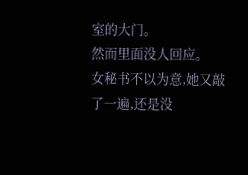室的大门。
然而里面没人回应。
女秘书不以为意,她又敲了一遍,还是没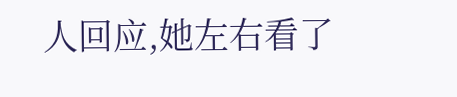人回应,她左右看了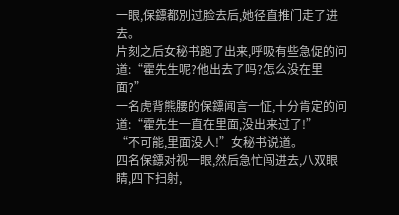一眼,保鏢都別过脸去后,她径直推门走了进去。
片刻之后女秘书跑了出来,呼吸有些急促的问道:“霍先生呢?他出去了吗?怎么没在里面?”
一名虎背熊腰的保鏢闻言一怔,十分肯定的问道:“霍先生一直在里面,没出来过了!”
“不可能,里面没人!”女秘书说道。
四名保鏢对视一眼,然后急忙闯进去,八双眼睛,四下扫射,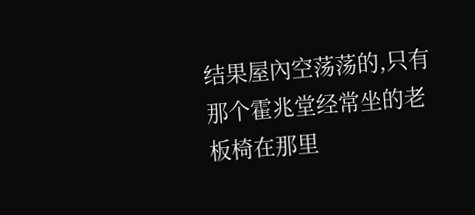结果屋內空荡荡的,只有那个霍兆堂经常坐的老板椅在那里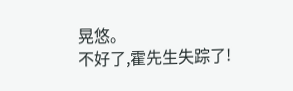晃悠。
不好了,霍先生失踪了!